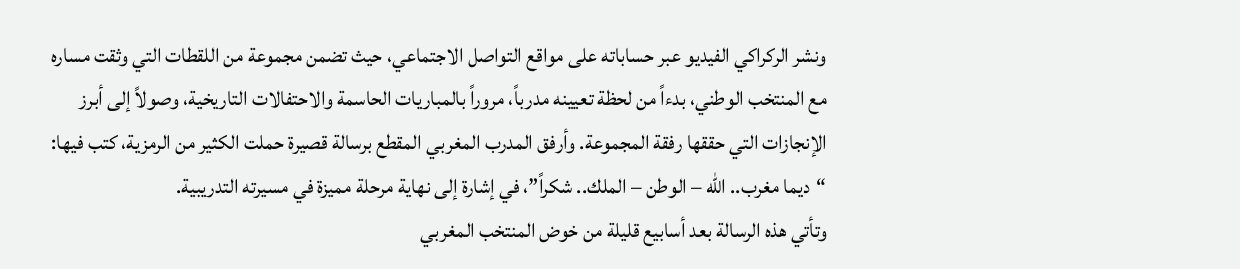ونشر الركراكي الفيديو عبر حساباته على مواقع التواصل الاجتماعي، حيث تضمن مجموعة من اللقطات التي وثقت مساره مع المنتخب الوطني، بدءاً من لحظة تعيينه مدرباً، مروراً بالمباريات الحاسمة والاحتفالات التاريخية، وصولاً إلى أبرز الإنجازات التي حققها رفقة المجموعة. وأرفق المدرب المغربي المقطع برسالة قصيرة حملت الكثير من الرمزية، كتب فيها: “ديما مغرب.. الله – الوطن – الملك.. شكراً”، في إشارة إلى نهاية مرحلة مميزة في مسيرته التدريبية.
وتأتي هذه الرسالة بعد أسابيع قليلة من خوض المنتخب المغربي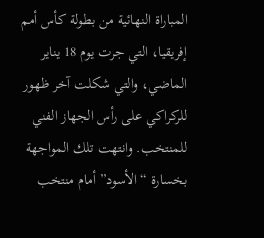المباراة النهائية من بطولة كأس أمم إفريقيا، التي جرت يوم 18 يناير الماضي، والتي شكلت آخر ظهور للركراكي على رأس الجهاز الفني للمنتخب. وانتهت تلك المواجهة بخسارة “الأسود” أمام منتخب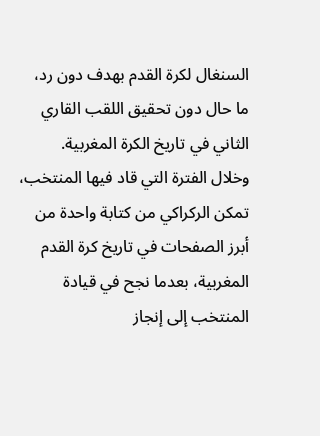السنغال لكرة القدم بهدف دون رد، ما حال دون تحقيق اللقب القاري الثاني في تاريخ الكرة المغربية.
وخلال الفترة التي قاد فيها المنتخب، تمكن الركراكي من كتابة واحدة من أبرز الصفحات في تاريخ كرة القدم المغربية، بعدما نجح في قيادة المنتخب إلى إنجاز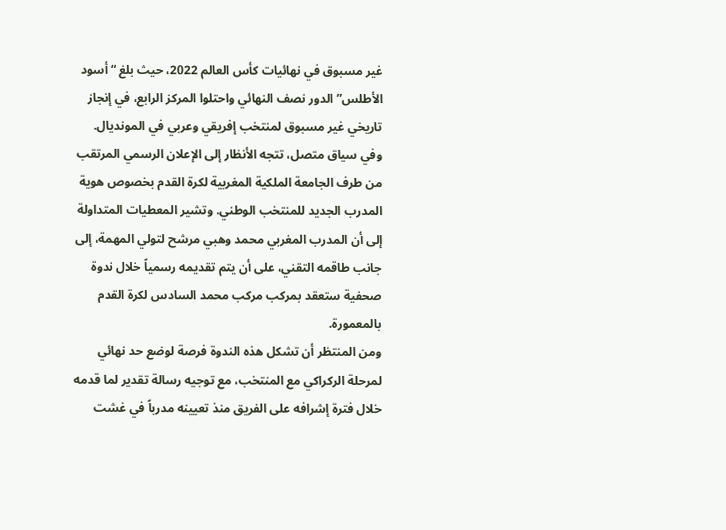غير مسبوق في نهائيات كأس العالم 2022، حيث بلغ “أسود الأطلس” الدور نصف النهائي واحتلوا المركز الرابع، في إنجاز تاريخي غير مسبوق لمنتخب إفريقي وعربي في المونديال.
وفي سياق متصل، تتجه الأنظار إلى الإعلان الرسمي المرتقب من طرف الجامعة الملكية المغربية لكرة القدم بخصوص هوية المدرب الجديد للمنتخب الوطني. وتشير المعطيات المتداولة إلى أن المدرب المغربي محمد وهبي مرشح لتولي المهمة، إلى جانب طاقمه التقني، على أن يتم تقديمه رسمياً خلال ندوة صحفية ستعقد بمركب مركب محمد السادس لكرة القدم بالمعمورة.
ومن المنتظر أن تشكل هذه الندوة فرصة لوضع حد نهائي لمرحلة الركراكي مع المنتخب، مع توجيه رسالة تقدير لما قدمه خلال فترة إشرافه على الفريق منذ تعيينه مدرباً في غشت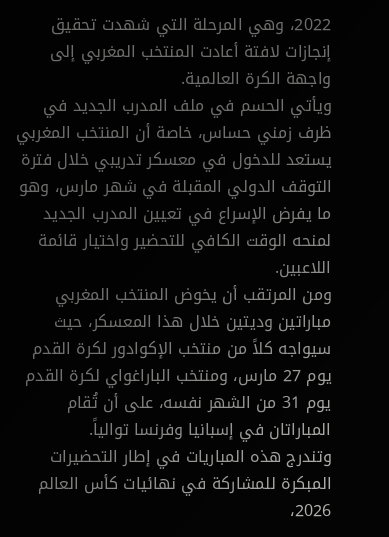2022، وهي المرحلة التي شهدت تحقيق إنجازات لافتة أعادت المنتخب المغربي إلى واجهة الكرة العالمية.
ويأتي الحسم في ملف المدرب الجديد في ظرف زمني حساس، خاصة أن المنتخب المغربي يستعد للدخول في معسكر تدريبي خلال فترة التوقف الدولي المقبلة في شهر مارس، وهو ما يفرض الإسراع في تعيين المدرب الجديد لمنحه الوقت الكافي للتحضير واختيار قائمة اللاعبين.
ومن المرتقب أن يخوض المنتخب المغربي مباراتين وديتين خلال هذا المعسكر، حيث سيواجه كلاً من منتخب الإكوادور لكرة القدم يوم 27 مارس، ومنتخب الباراغواي لكرة القدم يوم 31 من الشهر نفسه، على أن تُقام المباراتان في إسبانيا وفرنسا توالياً.
وتندرج هذه المباريات في إطار التحضيرات المبكرة للمشاركة في نهائيات كأس العالم 2026،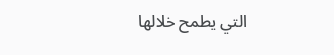التي يطمح خلالها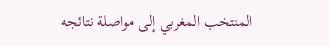المنتخب المغربي إلى مواصلة نتائجه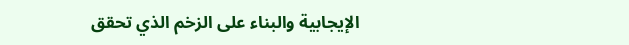الإيجابية والبناء على الزخم الذي تحقق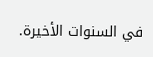في السنوات الأخيرة.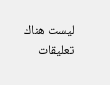ليست هناك تعليقات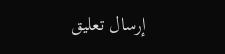إرسال تعليق